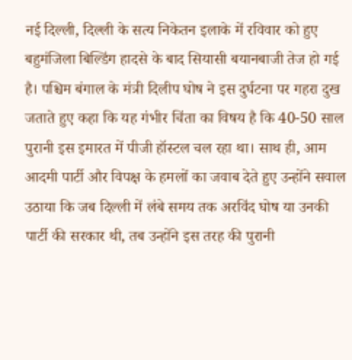नई दिल्ली, दिल्ली के सत्य निकेतन इलाके में रविवार को हुए बहुमंजिला बिल्डिंग हादसे के बाद सियासी बयानबाजी तेज हो गई है। पश्चिम बंगाल के मंत्री दिलीप घोष ने इस दुर्घटना पर गहरा दुख जताते हुए कहा कि यह गंभीर चिंता का विषय है कि 40-50 साल पुरानी इस इमारत में पीजी हॉस्टल चल रहा था। साथ ही, आम आदमी पार्टी और विपक्ष के हमलों का जवाब देते हुए उन्होंने सवाल उठाया कि जब दिल्ली में लंबे समय तक अरविंद घोष या उनकी पार्टी की सरकार थी, तब उन्होंने इस तरह की पुरानी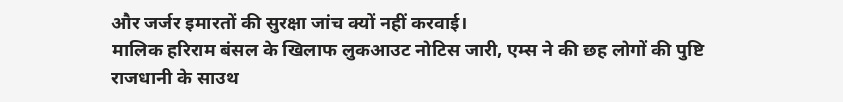और जर्जर इमारतों की सुरक्षा जांच क्यों नहीं करवाई।
मालिक हरिराम बंसल के खिलाफ लुकआउट नोटिस जारी, एम्स ने की छह लोगों की पुष्टि
राजधानी के साउथ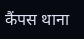कैंपस थाना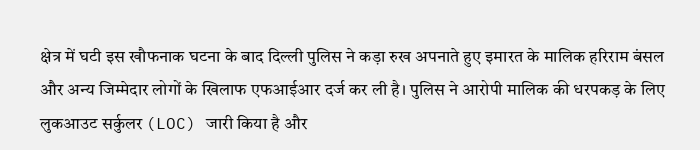क्षेत्र में घटी इस खौफनाक घटना के बाद दिल्ली पुलिस ने कड़ा रुख अपनाते हुए इमारत के मालिक हरिराम बंसल और अन्य जिम्मेदार लोगों के खिलाफ एफआईआर दर्ज कर ली है। पुलिस ने आरोपी मालिक की धरपकड़ के लिए लुकआउट सर्कुलर (LOC) जारी किया है और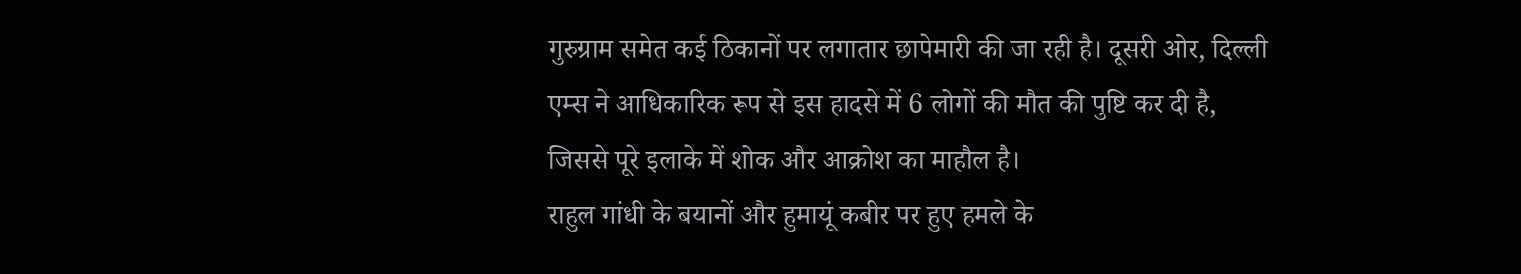गुरुग्राम समेत कई ठिकानों पर लगातार छापेमारी की जा रही है। दूसरी ओर, दिल्ली एम्स ने आधिकारिक रूप से इस हादसे में 6 लोगों की मौत की पुष्टि कर दी है, जिससे पूरे इलाके में शोक और आक्रोश का माहौल है।
राहुल गांधी के बयानों और हुमायूं कबीर पर हुए हमले के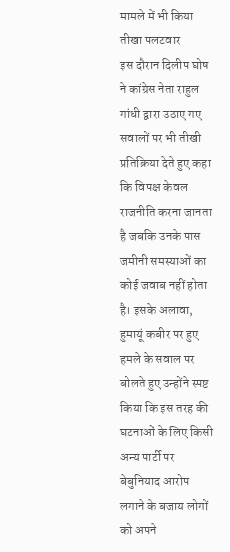मामले में भी किया तीखा पलटवार
इस दौरान दिलीप घोष ने कांग्रेस नेता राहुल गांधी द्वारा उठाए गए सवालों पर भी तीखी प्रतिक्रिया देते हुए कहा कि विपक्ष केवल राजनीति करना जानता है जबकि उनके पास जमीनी समस्याओं का कोई जवाब नहीं होता है। इसके अलावा, हुमायूं कबीर पर हुए हमले के सवाल पर बोलते हुए उन्होंने स्पष्ट किया कि इस तरह की घटनाओं के लिए किसी अन्य पार्टी पर बेबुनियाद आरोप लगाने के बजाय लोगों को अपने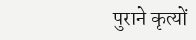पुराने कृत्यों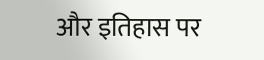और इतिहास पर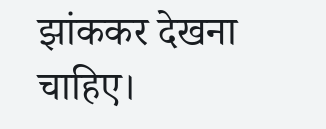झांककर देखना चाहिए।